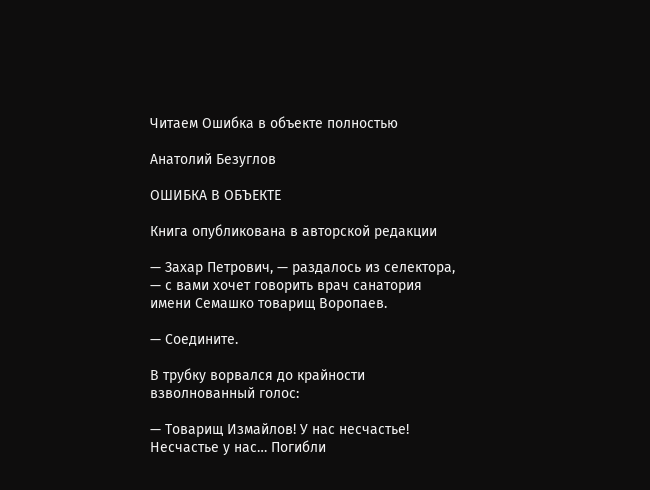Читаем Ошибка в объекте полностью

Анатолий Безуглов

ОШИБКА В ОБЪЕКТЕ

Книга опубликована в авторской редакции

— Захар Петрович, — раздалось из селектора, — с вами хочет говорить врач санатория имени Семашко товарищ Воропаев.

— Соедините.

В трубку ворвался до крайности взволнованный голос:

— Товарищ Измайлов! У нас несчастье! Несчастье у нас… Погибли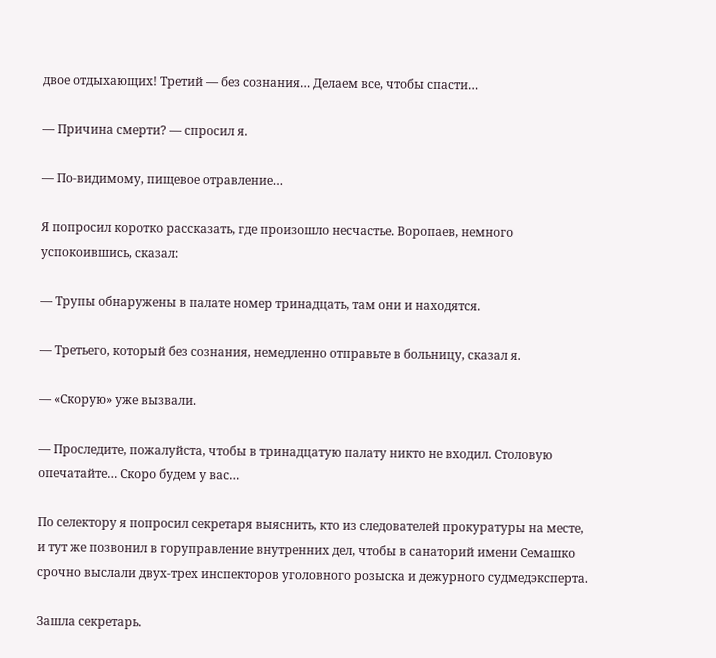двое отдыхающих! Третий — без сознания… Делаем все, чтобы спасти…

— Причина смерти? — спросил я.

— По-видимому, пищевое отравление…

Я попросил коротко рассказать, где произошло несчастье. Воропаев, немного успокоившись, сказал:

— Трупы обнаружены в палате номер тринадцать, там они и находятся.

— Третьего, который без сознания, немедленно отправьте в больницу, сказал я.

— «Скорую» уже вызвали.

— Проследите, пожалуйста, чтобы в тринадцатую палату никто не входил. Столовую опечатайте… Скоро будем у вас…

По селектору я попросил секретаря выяснить, кто из следователей прокуратуры на месте, и тут же позвонил в горуправление внутренних дел, чтобы в санаторий имени Семашко срочно выслали двух-трех инспекторов уголовного розыска и дежурного судмедэксперта.

Зашла секретарь.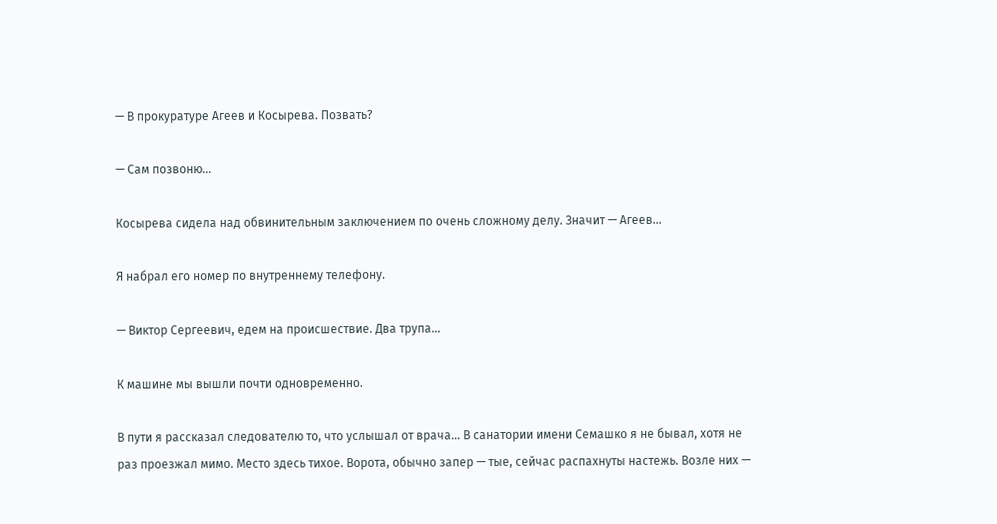— В прокуратуре Агеев и Косырева. Позвать?

— Сам позвоню…

Косырева сидела над обвинительным заключением по очень сложному делу. Значит — Агеев…

Я набрал его номер по внутреннему телефону.

— Виктор Сергеевич, едем на происшествие. Два трупа…

К машине мы вышли почти одновременно.

В пути я рассказал следователю то, что услышал от врача… В санатории имени Семашко я не бывал, хотя не раз проезжал мимо. Место здесь тихое. Ворота, обычно запер — тые, сейчас распахнуты настежь. Возле них —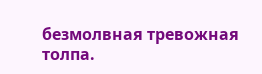безмолвная тревожная толпа.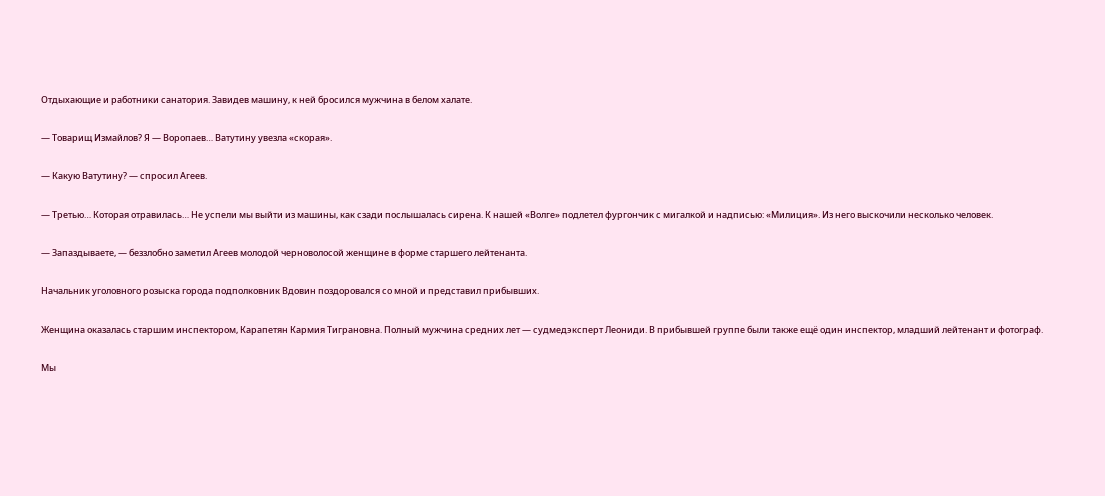Отдыхающие и работники санатория. Завидев машину, к ней бросился мужчина в белом халате.

— Товарищ Измайлов? Я — Воропаев… Ватутину увезла «скорая».

— Какую Ватутину? — спросил Агеев.

— Третью… Которая отравилась… Не успели мы выйти из машины, как сзади послышалась сирена. К нашей «Волге» подлетел фургончик с мигалкой и надписью: «Милиция». Из него выскочили несколько человек.

— Запаздываете, — беззлобно заметил Агеев молодой черноволосой женщине в форме старшего лейтенанта.

Начальник уголовного розыска города подполковник Вдовин поздоровался со мной и представил прибывших.

Женщина оказалась старшим инспектором, Карапетян Кармия Тиграновна. Полный мужчина средних лет — судмедэксперт Леониди. В прибывшей группе были также ещё один инспектор, младший лейтенант и фотограф.

Мы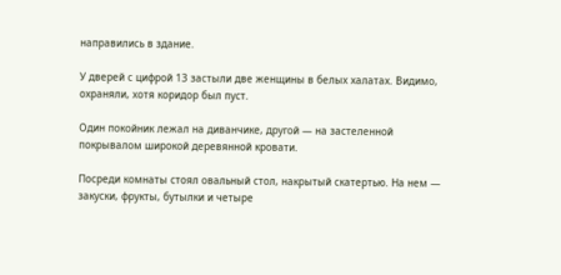направились в здание.

У дверей с цифрой 13 застыли две женщины в белых халатах. Видимо, охраняли, хотя коридор был пуст.

Один покойник лежал на диванчике, другой — на застеленной покрывалом широкой деревянной кровати.

Посреди комнаты стоял овальный стол, накрытый скатертью. На нем — закуски, фрукты, бутылки и четыре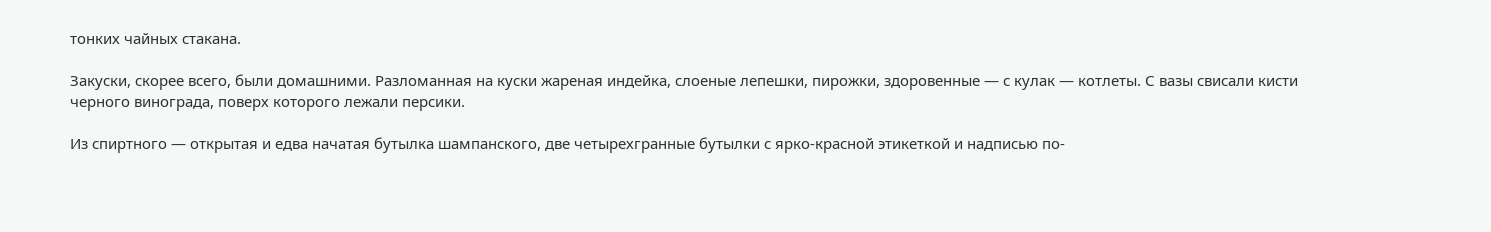тонких чайных стакана.

Закуски, скорее всего, были домашними. Разломанная на куски жареная индейка, слоеные лепешки, пирожки, здоровенные — с кулак — котлеты. С вазы свисали кисти черного винограда, поверх которого лежали персики.

Из спиртного — открытая и едва начатая бутылка шампанского, две четырехгранные бутылки с ярко-красной этикеткой и надписью по-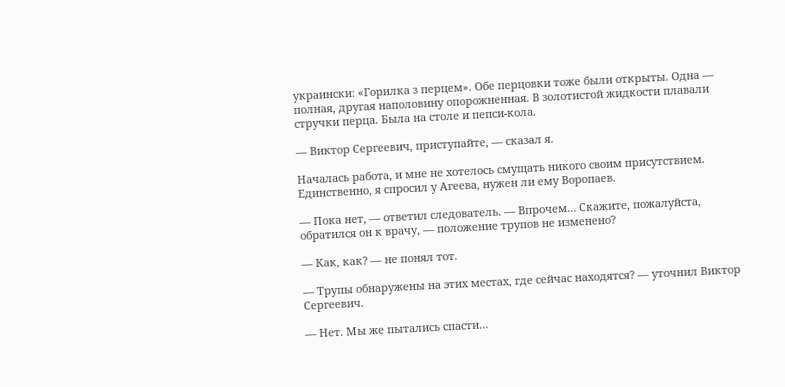украински: «Горилка з перцем». Обе перцовки тоже были открыты. Одна — полная, другая наполовину опорожненная. В золотистой жидкости плавали стручки перца. Была на столе и пепси-кола.

— Виктор Сергеевич, приступайте, — сказал я.

Началась работа, и мне не хотелось смущать никого своим присутствием. Единственно, я спросил у Агеева, нужен ли ему Воропаев.

— Пока нет, — ответил следователь. — Впрочем… Скажите, пожалуйста, обратился он к врачу, — положение трупов не изменено?

— Как, как? — не понял тот.

— Трупы обнаружены на этих местах, где сейчас находятся? — уточнил Виктор Сергеевич.

— Нет. Мы же пытались спасти…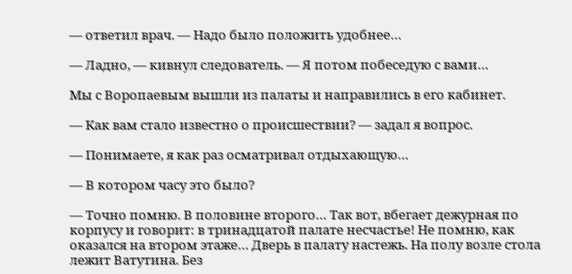— ответил врач. — Надо было положить удобнее…

— Ладно, — кивнул следователь. — Я потом побеседую с вами…

Мы с Воропаевым вышли из палаты и направились в его кабинет.

— Как вам стало известно о происшествии? — задал я вопрос.

— Понимаете, я как раз осматривал отдыхающую…

— В котором часу это было?

— Точно помню. В половине второго… Так вот, вбегает дежурная по корпусу и говорит: в тринадцатой палате несчастье! Не помню, как оказался на втором этаже… Дверь в палату настежь. На полу возле стола лежит Ватутина. Без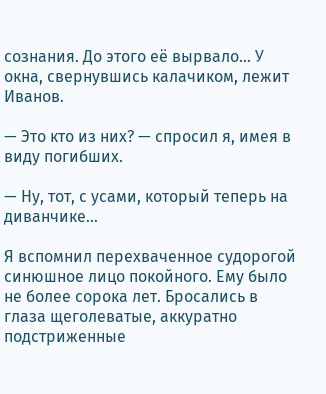сознания. До этого её вырвало… У окна, свернувшись калачиком, лежит Иванов.

— Это кто из них? — спросил я, имея в виду погибших.

— Ну, тот, с усами, который теперь на диванчике…

Я вспомнил перехваченное судорогой синюшное лицо покойного. Ему было не более сорока лет. Бросались в глаза щеголеватые, аккуратно подстриженные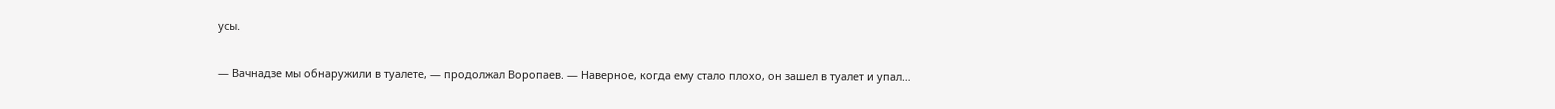усы.

— Вачнадзе мы обнаружили в туалете, — продолжал Воропаев. — Наверное, когда ему стало плохо, он зашел в туалет и упал…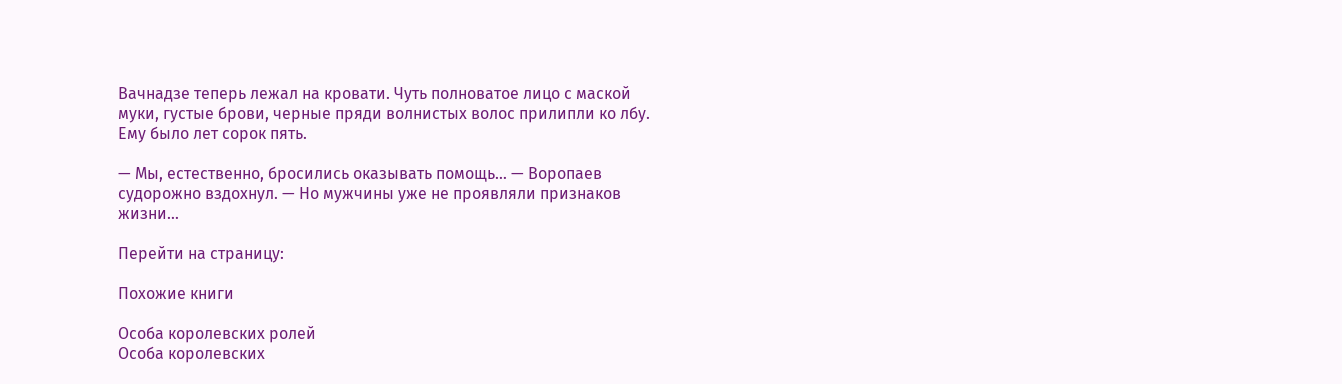Вачнадзе теперь лежал на кровати. Чуть полноватое лицо с маской муки, густые брови, черные пряди волнистых волос прилипли ко лбу. Ему было лет сорок пять.

— Мы, естественно, бросились оказывать помощь… — Воропаев судорожно вздохнул. — Но мужчины уже не проявляли признаков жизни…

Перейти на страницу:

Похожие книги

Особа королевских ролей
Особа королевских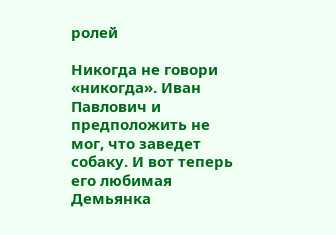ролей

Никогда не говори «никогда». Иван Павлович и предположить не мог, что заведет собаку. И вот теперь его любимая Демьянка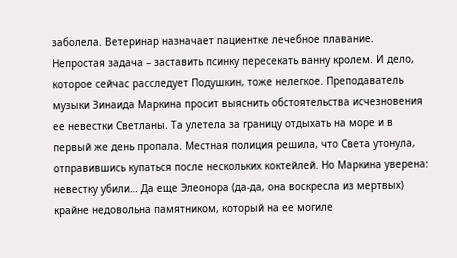заболела. Ветеринар назначает пациентке лечебное плавание. Непростая задача – заставить псинку пересекать ванну кролем. И дело, которое сейчас расследует Подушкин, тоже нелегкое. Преподаватель музыки Зинаида Маркина просит выяснить обстоятельства исчезновения ее невестки Светланы. Та улетела за границу отдыхать на море и в первый же день пропала. Местная полиция решила, что Света утонула, отправившись купаться после нескольких коктейлей. Но Маркина уверена: невестку убили… Да еще Элеонора (да-да, она воскресла из мертвых) крайне недовольна памятником, который на ее могиле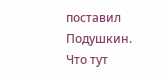поставил Подушкин. Что тут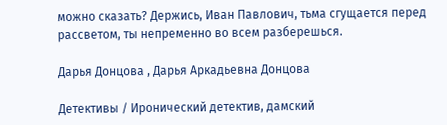можно сказать? Держись, Иван Павлович, тьма сгущается перед рассветом, ты непременно во всем разберешься.

Дарья Донцова , Дарья Аркадьевна Донцова

Детективы / Иронический детектив, дамский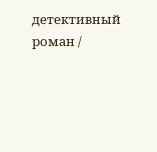детективный роман /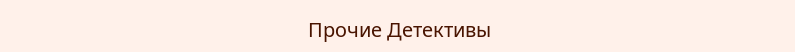Прочие Детективы